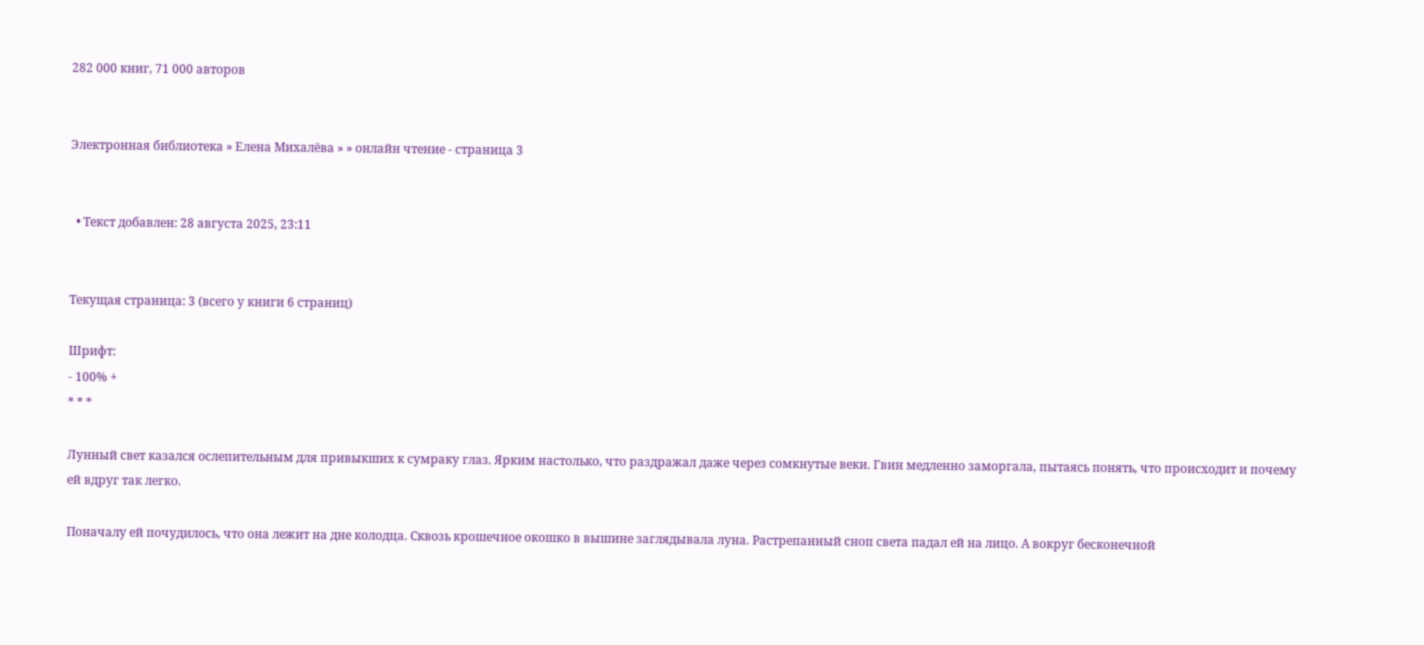282 000 книг, 71 000 авторов


Электронная библиотека » Елена Михалёва » » онлайн чтение - страница 3


  • Текст добавлен: 28 августа 2025, 23:11


Текущая страница: 3 (всего у книги 6 страниц)

Шрифт:
- 100% +
* * *

Лунный свет казался ослепительным для привыкших к сумраку глаз. Ярким настолько, что раздражал даже через сомкнутые веки. Гвин медленно заморгала, пытаясь понять, что происходит и почему ей вдруг так легко.

Поначалу ей почудилось, что она лежит на дне колодца. Сквозь крошечное окошко в вышине заглядывала луна. Растрепанный сноп света падал ей на лицо. А вокруг бесконечной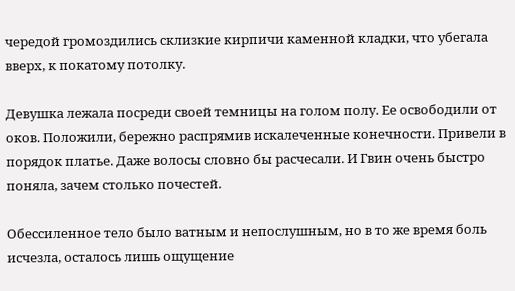чередой громоздились склизкие кирпичи каменной кладки, что убегала вверх, к покатому потолку.

Девушка лежала посреди своей темницы на голом полу. Ее освободили от оков. Положили, бережно распрямив искалеченные конечности. Привели в порядок платье. Даже волосы словно бы расчесали. И Гвин очень быстро поняла, зачем столько почестей.

Обессиленное тело было ватным и непослушным, но в то же время боль исчезла, осталось лишь ощущение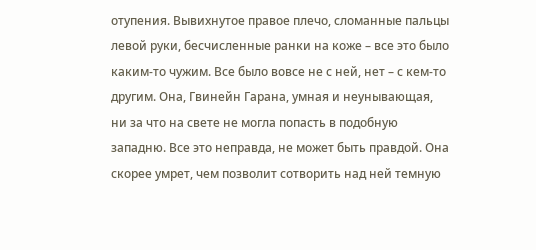отупения. Вывихнутое правое плечо, сломанные пальцы левой руки, бесчисленные ранки на коже – все это было каким-то чужим. Все было вовсе не с ней, нет – с кем-то другим. Она, Гвинейн Гарана, умная и неунывающая, ни за что на свете не могла попасть в подобную западню. Все это неправда, не может быть правдой. Она скорее умрет, чем позволит сотворить над ней темную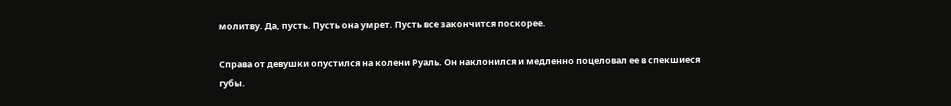молитву. Да, пусть. Пусть она умрет. Пусть все закончится поскорее.

Справа от девушки опустился на колени Руаль. Он наклонился и медленно поцеловал ее в спекшиеся губы.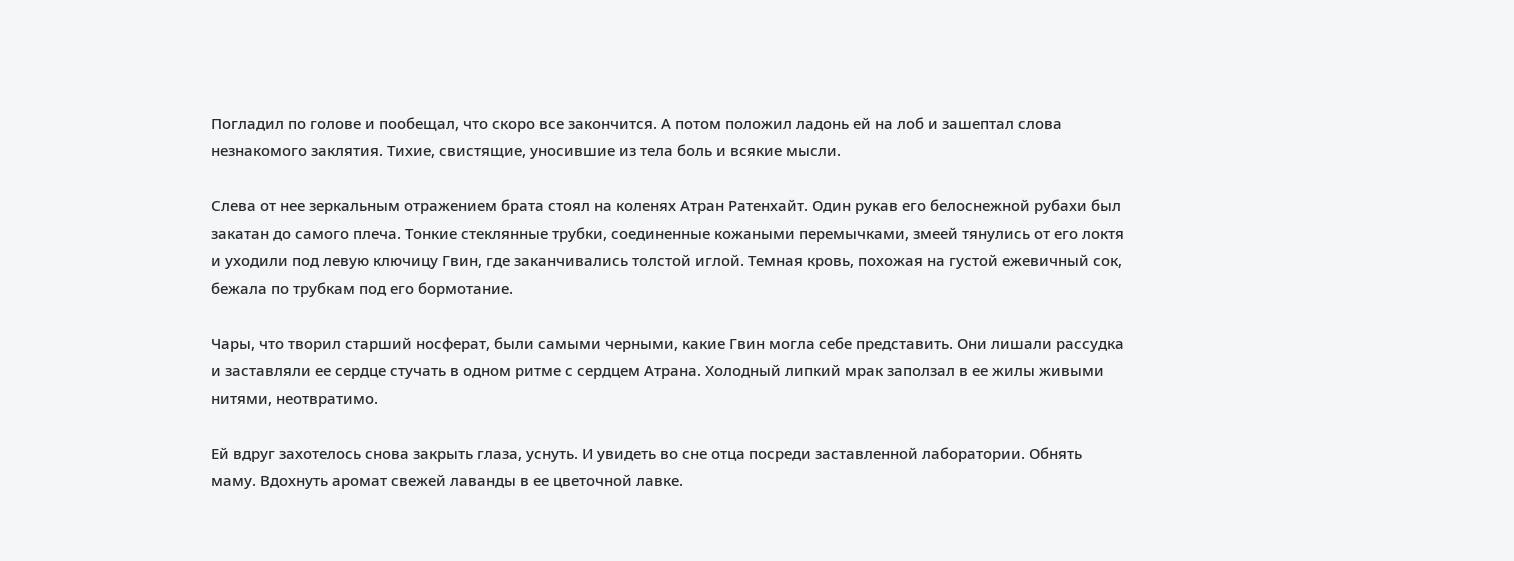Погладил по голове и пообещал, что скоро все закончится. А потом положил ладонь ей на лоб и зашептал слова незнакомого заклятия. Тихие, свистящие, уносившие из тела боль и всякие мысли.

Слева от нее зеркальным отражением брата стоял на коленях Атран Ратенхайт. Один рукав его белоснежной рубахи был закатан до самого плеча. Тонкие стеклянные трубки, соединенные кожаными перемычками, змеей тянулись от его локтя и уходили под левую ключицу Гвин, где заканчивались толстой иглой. Темная кровь, похожая на густой ежевичный сок, бежала по трубкам под его бормотание.

Чары, что творил старший носферат, были самыми черными, какие Гвин могла себе представить. Они лишали рассудка и заставляли ее сердце стучать в одном ритме с сердцем Атрана. Холодный липкий мрак заползал в ее жилы живыми нитями, неотвратимо.

Ей вдруг захотелось снова закрыть глаза, уснуть. И увидеть во сне отца посреди заставленной лаборатории. Обнять маму. Вдохнуть аромат свежей лаванды в ее цветочной лавке.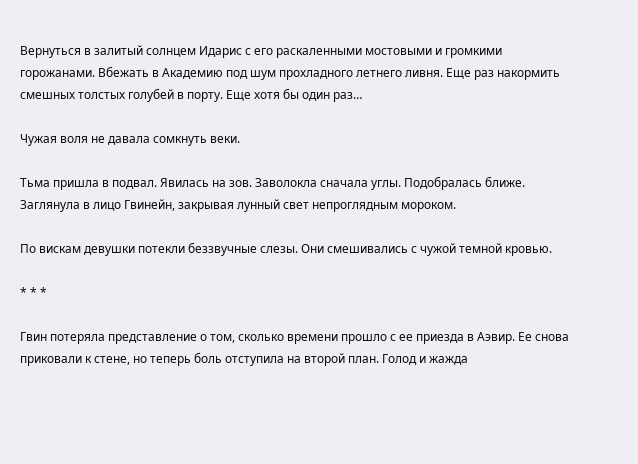Вернуться в залитый солнцем Идарис с его раскаленными мостовыми и громкими горожанами. Вбежать в Академию под шум прохладного летнего ливня. Еще раз накормить смешных толстых голубей в порту. Еще хотя бы один раз…

Чужая воля не давала сомкнуть веки.

Тьма пришла в подвал. Явилась на зов. Заволокла сначала углы. Подобралась ближе. Заглянула в лицо Гвинейн, закрывая лунный свет непроглядным мороком.

По вискам девушки потекли беззвучные слезы. Они смешивались с чужой темной кровью.

* * *

Гвин потеряла представление о том, сколько времени прошло с ее приезда в Аэвир. Ее снова приковали к стене, но теперь боль отступила на второй план. Голод и жажда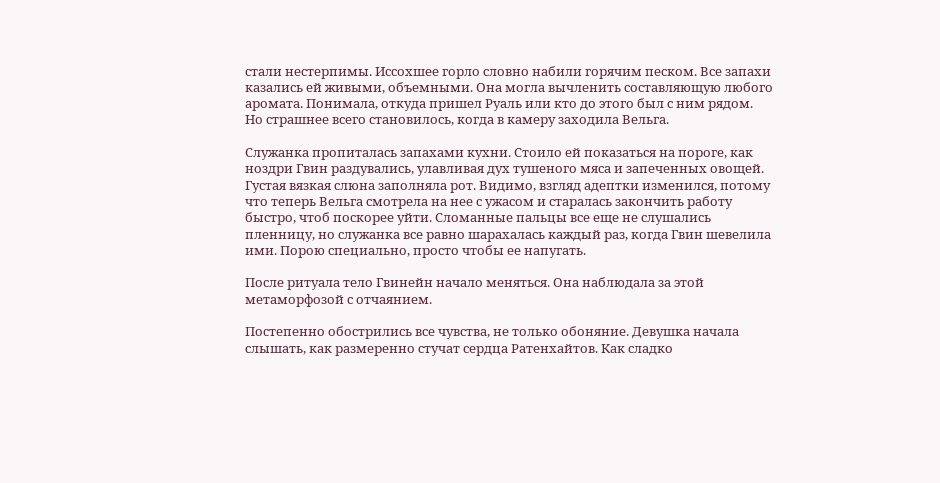стали нестерпимы. Иссохшее горло словно набили горячим песком. Все запахи казались ей живыми, объемными. Она могла вычленить составляющую любого аромата. Понимала, откуда пришел Руаль или кто до этого был с ним рядом. Но страшнее всего становилось, когда в камеру заходила Вельга.

Служанка пропиталась запахами кухни. Стоило ей показаться на пороге, как ноздри Гвин раздувались, улавливая дух тушеного мяса и запеченных овощей. Густая вязкая слюна заполняла рот. Видимо, взгляд адептки изменился, потому что теперь Вельга смотрела на нее с ужасом и старалась закончить работу быстро, чтоб поскорее уйти. Сломанные пальцы все еще не слушались пленницу, но служанка все равно шарахалась каждый раз, когда Гвин шевелила ими. Порою специально, просто чтобы ее напугать.

После ритуала тело Гвинейн начало меняться. Она наблюдала за этой метаморфозой с отчаянием.

Постепенно обострились все чувства, не только обоняние. Девушка начала слышать, как размеренно стучат сердца Ратенхайтов. Как сладко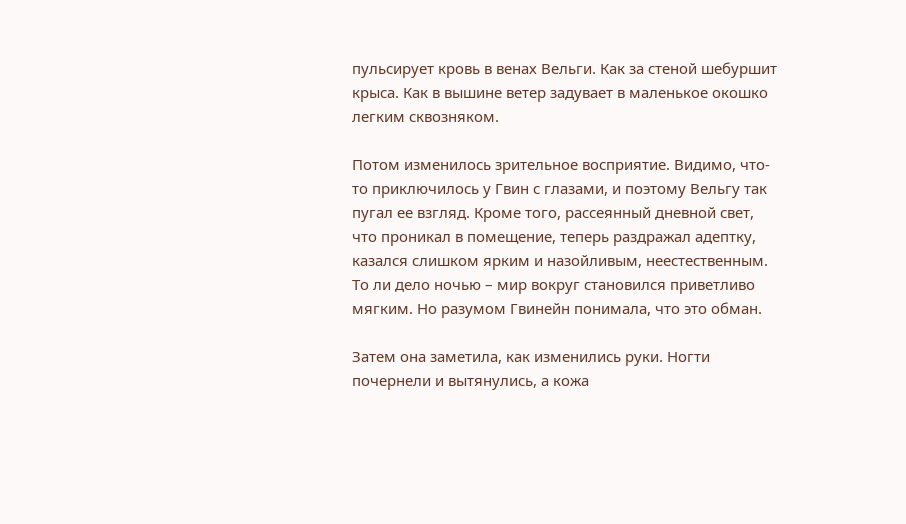пульсирует кровь в венах Вельги. Как за стеной шебуршит крыса. Как в вышине ветер задувает в маленькое окошко легким сквозняком.

Потом изменилось зрительное восприятие. Видимо, что-то приключилось у Гвин с глазами, и поэтому Вельгу так пугал ее взгляд. Кроме того, рассеянный дневной свет, что проникал в помещение, теперь раздражал адептку, казался слишком ярким и назойливым, неестественным. То ли дело ночью – мир вокруг становился приветливо мягким. Но разумом Гвинейн понимала, что это обман.

Затем она заметила, как изменились руки. Ногти почернели и вытянулись, а кожа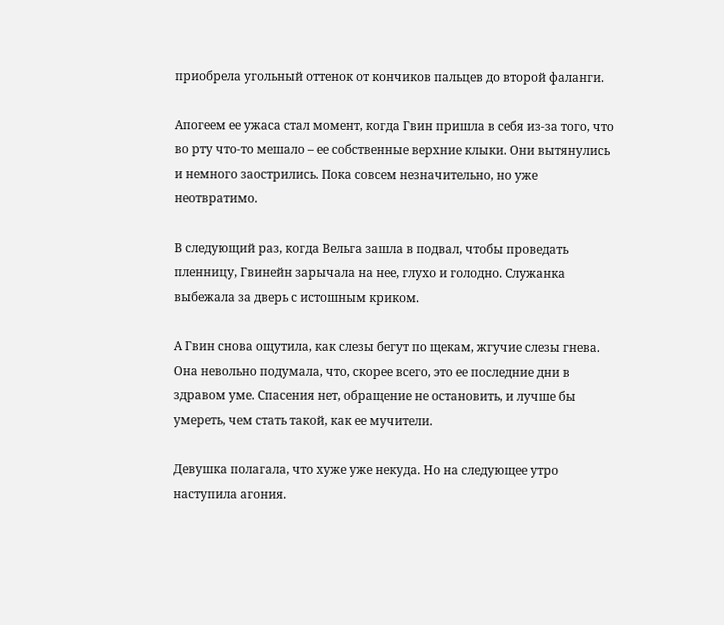приобрела угольный оттенок от кончиков пальцев до второй фаланги.

Апогеем ее ужаса стал момент, когда Гвин пришла в себя из-за того, что во рту что-то мешало – ее собственные верхние клыки. Они вытянулись и немного заострились. Пока совсем незначительно, но уже неотвратимо.

В следующий раз, когда Вельга зашла в подвал, чтобы проведать пленницу, Гвинейн зарычала на нее, глухо и голодно. Служанка выбежала за дверь с истошным криком.

А Гвин снова ощутила, как слезы бегут по щекам, жгучие слезы гнева. Она невольно подумала, что, скорее всего, это ее последние дни в здравом уме. Спасения нет, обращение не остановить, и лучше бы умереть, чем стать такой, как ее мучители.

Девушка полагала, что хуже уже некуда. Но на следующее утро наступила агония.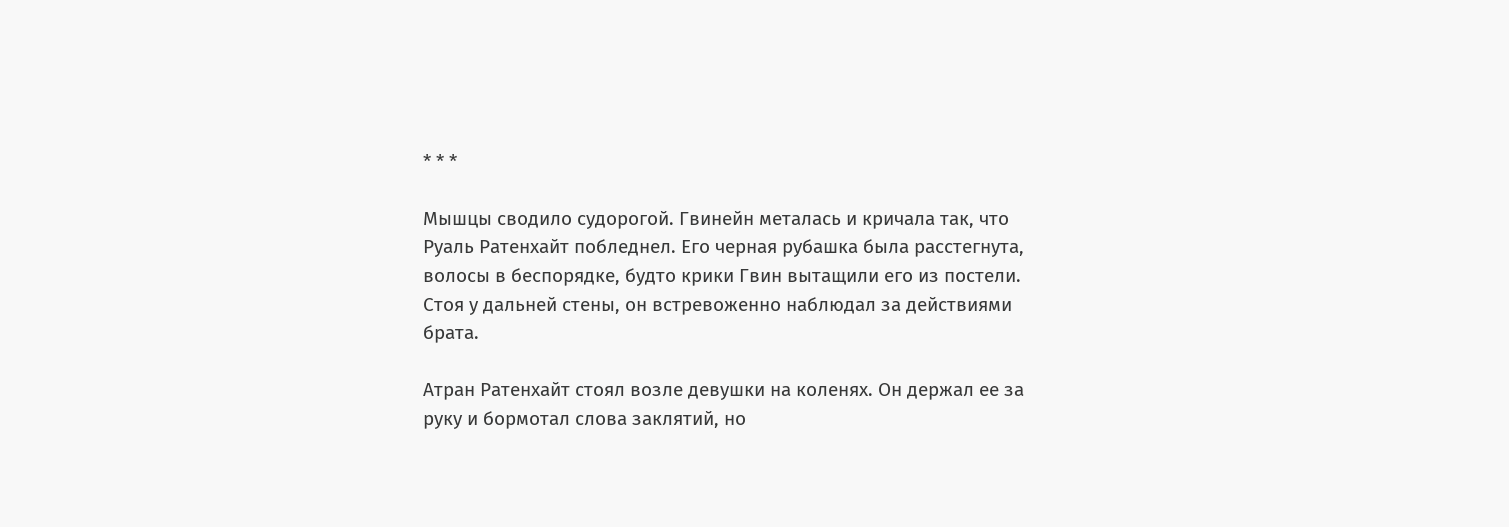* * *

Мышцы сводило судорогой. Гвинейн металась и кричала так, что Руаль Ратенхайт побледнел. Его черная рубашка была расстегнута, волосы в беспорядке, будто крики Гвин вытащили его из постели. Стоя у дальней стены, он встревоженно наблюдал за действиями брата.

Атран Ратенхайт стоял возле девушки на коленях. Он держал ее за руку и бормотал слова заклятий, но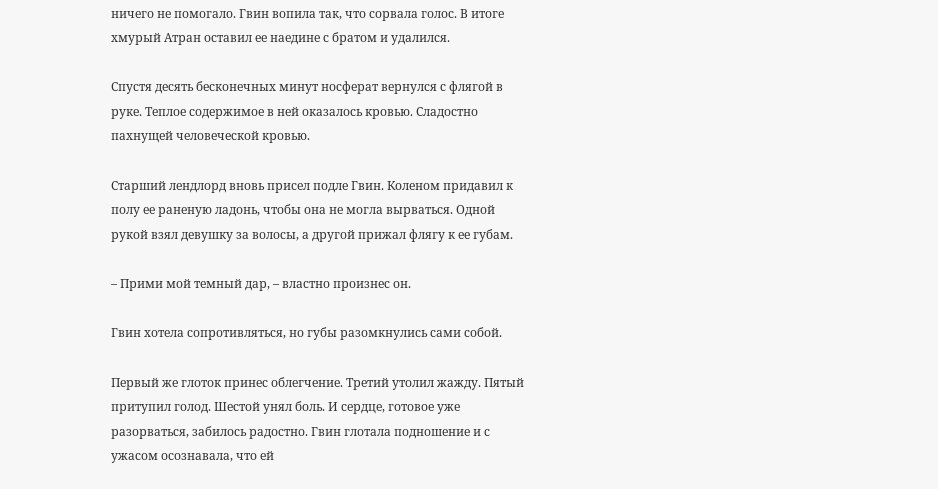ничего не помогало. Гвин вопила так, что сорвала голос. В итоге хмурый Атран оставил ее наедине с братом и удалился.

Спустя десять бесконечных минут носферат вернулся с флягой в руке. Теплое содержимое в ней оказалось кровью. Сладостно пахнущей человеческой кровью.

Старший лендлорд вновь присел подле Гвин. Коленом придавил к полу ее раненую ладонь, чтобы она не могла вырваться. Одной рукой взял девушку за волосы, а другой прижал флягу к ее губам.

– Прими мой темный дар, – властно произнес он.

Гвин хотела сопротивляться, но губы разомкнулись сами собой.

Первый же глоток принес облегчение. Третий утолил жажду. Пятый притупил голод. Шестой унял боль. И сердце, готовое уже разорваться, забилось радостно. Гвин глотала подношение и с ужасом осознавала, что ей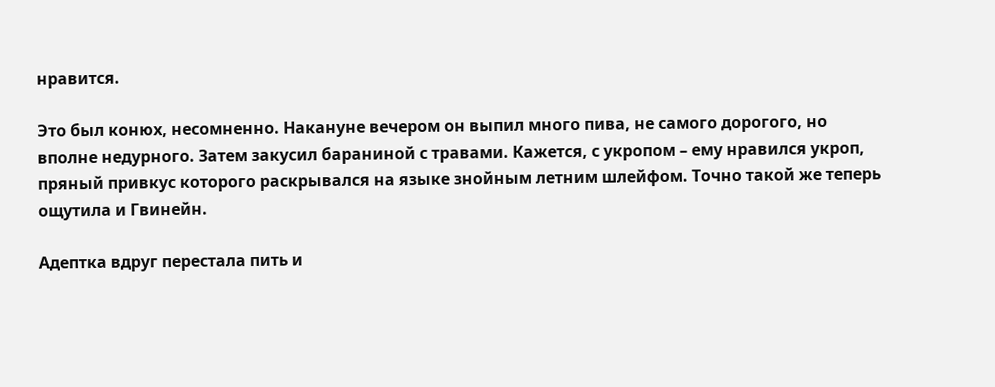нравится.

Это был конюх, несомненно. Накануне вечером он выпил много пива, не самого дорогого, но вполне недурного. Затем закусил бараниной с травами. Кажется, с укропом – ему нравился укроп, пряный привкус которого раскрывался на языке знойным летним шлейфом. Точно такой же теперь ощутила и Гвинейн.

Адептка вдруг перестала пить и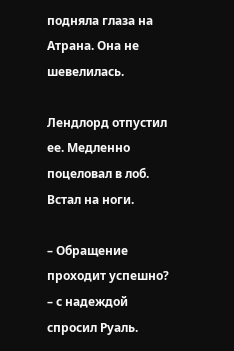подняла глаза на Атрана. Она не шевелилась.

Лендлорд отпустил ее. Медленно поцеловал в лоб. Встал на ноги.

– Обращение проходит успешно? – с надеждой спросил Руаль.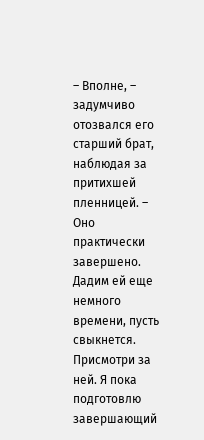– Вполне, – задумчиво отозвался его старший брат, наблюдая за притихшей пленницей. – Оно практически завершено. Дадим ей еще немного времени, пусть свыкнется. Присмотри за ней. Я пока подготовлю завершающий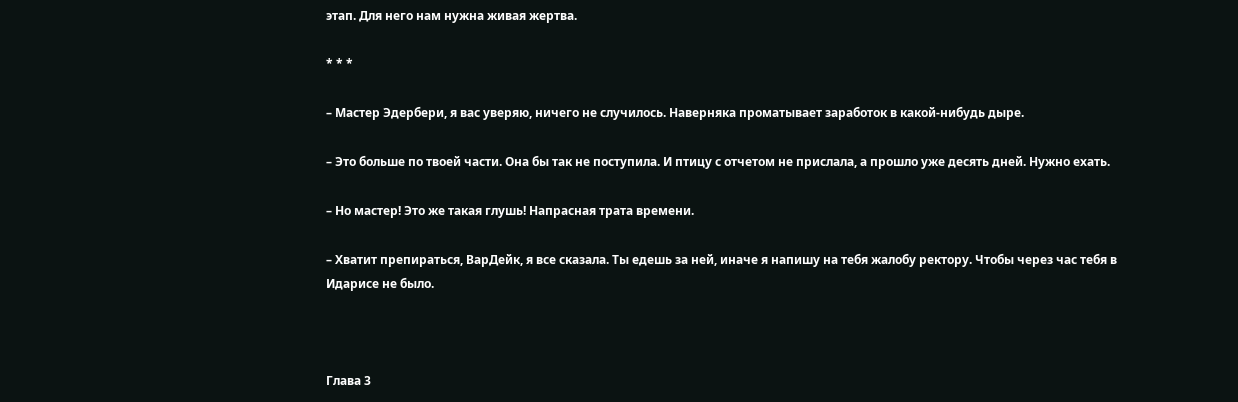этап. Для него нам нужна живая жертва.

* * *

– Мастер Эдербери, я вас уверяю, ничего не случилось. Наверняка проматывает заработок в какой-нибудь дыре.

– Это больше по твоей части. Она бы так не поступила. И птицу с отчетом не прислала, а прошло уже десять дней. Нужно ехать.

– Но мастер! Это же такая глушь! Напрасная трата времени.

– Хватит препираться, ВарДейк, я все сказала. Ты едешь за ней, иначе я напишу на тебя жалобу ректору. Чтобы через час тебя в Идарисе не было.



Глава 3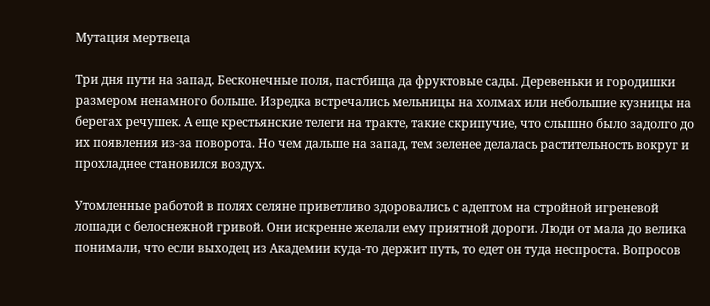Мутация мертвеца

Три дня пути на запад. Бесконечные поля, пастбища да фруктовые сады. Деревеньки и городишки размером ненамного больше. Изредка встречались мельницы на холмах или небольшие кузницы на берегах речушек. А еще крестьянские телеги на тракте, такие скрипучие, что слышно было задолго до их появления из-за поворота. Но чем дальше на запад, тем зеленее делалась растительность вокруг и прохладнее становился воздух.

Утомленные работой в полях селяне приветливо здоровались с адептом на стройной игреневой лошади с белоснежной гривой. Они искренне желали ему приятной дороги. Люди от мала до велика понимали, что если выходец из Академии куда-то держит путь, то едет он туда неспроста. Вопросов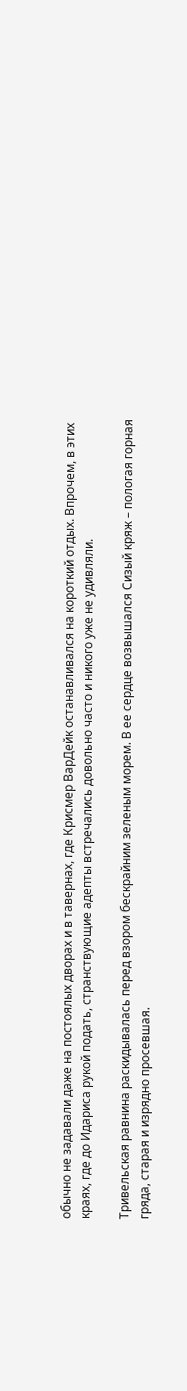обычно не задавали даже на постоялых дворах и в тавернах, где Крисмер ВарДейк останавливался на короткий отдых. Впрочем, в этих краях, где до Идариса рукой подать, странствующие адепты встречались довольно часто и никого уже не удивляли.

Тривельская равнина раскидывалась перед взором бескрайним зеленым морем. В ее сердце возвышался Сизый кряж – пологая горная гряда, старая и изрядно просевшая.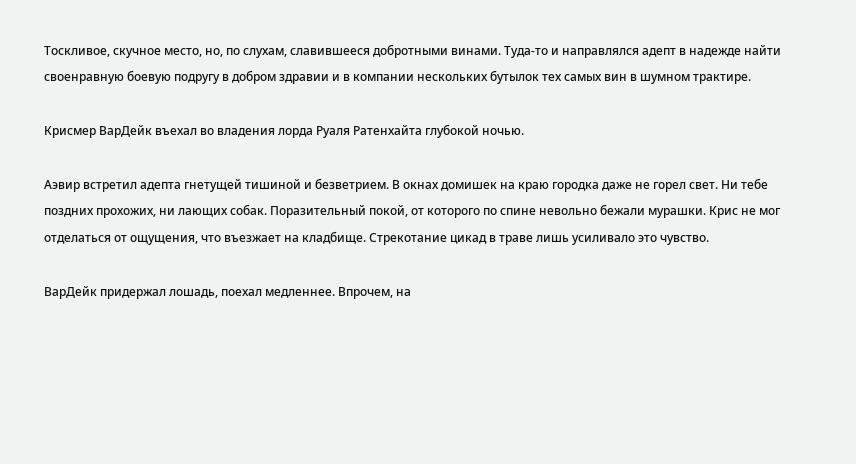Тоскливое, скучное место, но, по слухам, славившееся добротными винами. Туда-то и направлялся адепт в надежде найти своенравную боевую подругу в добром здравии и в компании нескольких бутылок тех самых вин в шумном трактире.

Крисмер ВарДейк въехал во владения лорда Руаля Ратенхайта глубокой ночью.

Аэвир встретил адепта гнетущей тишиной и безветрием. В окнах домишек на краю городка даже не горел свет. Ни тебе поздних прохожих, ни лающих собак. Поразительный покой, от которого по спине невольно бежали мурашки. Крис не мог отделаться от ощущения, что въезжает на кладбище. Стрекотание цикад в траве лишь усиливало это чувство.

ВарДейк придержал лошадь, поехал медленнее. Впрочем, на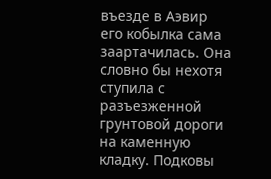въезде в Аэвир его кобылка сама заартачилась. Она словно бы нехотя ступила с разъезженной грунтовой дороги на каменную кладку. Подковы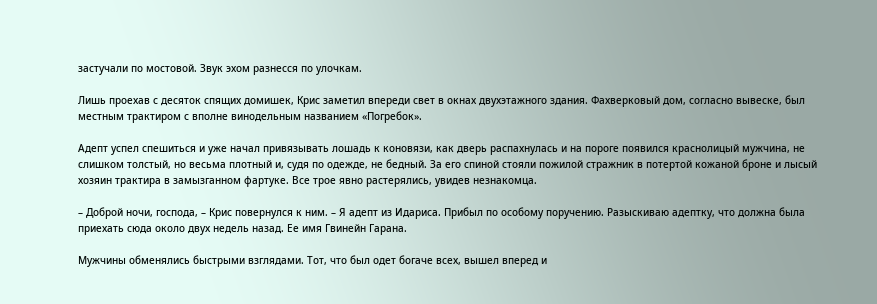застучали по мостовой. Звук эхом разнесся по улочкам.

Лишь проехав с десяток спящих домишек, Крис заметил впереди свет в окнах двухэтажного здания. Фахверковый дом, согласно вывеске, был местным трактиром с вполне винодельным названием «Погребок».

Адепт успел спешиться и уже начал привязывать лошадь к коновязи, как дверь распахнулась и на пороге появился краснолицый мужчина, не слишком толстый, но весьма плотный и, судя по одежде, не бедный. За его спиной стояли пожилой стражник в потертой кожаной броне и лысый хозяин трактира в замызганном фартуке. Все трое явно растерялись, увидев незнакомца.

– Доброй ночи, господа, – Крис повернулся к ним. – Я адепт из Идариса. Прибыл по особому поручению. Разыскиваю адептку, что должна была приехать сюда около двух недель назад. Ее имя Гвинейн Гарана.

Мужчины обменялись быстрыми взглядами. Тот, что был одет богаче всех, вышел вперед и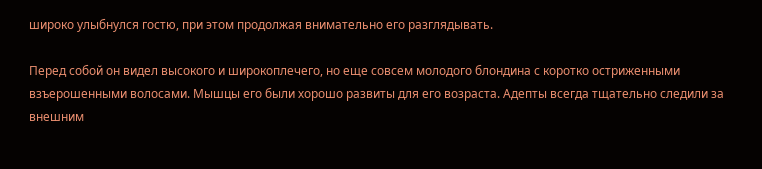широко улыбнулся гостю, при этом продолжая внимательно его разглядывать.

Перед собой он видел высокого и широкоплечего, но еще совсем молодого блондина с коротко остриженными взъерошенными волосами. Мышцы его были хорошо развиты для его возраста. Адепты всегда тщательно следили за внешним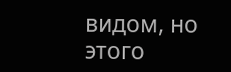видом, но этого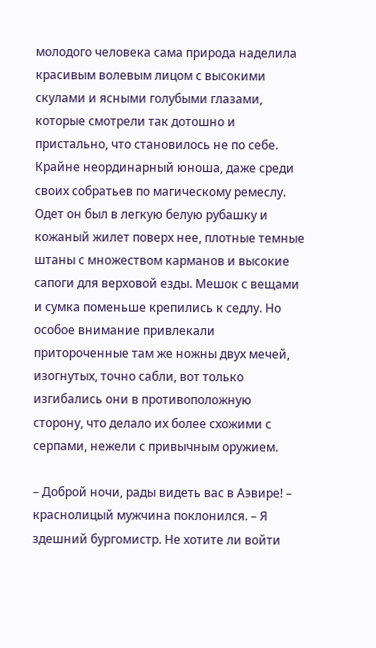молодого человека сама природа наделила красивым волевым лицом с высокими скулами и ясными голубыми глазами, которые смотрели так дотошно и пристально, что становилось не по себе. Крайне неординарный юноша, даже среди своих собратьев по магическому ремеслу. Одет он был в легкую белую рубашку и кожаный жилет поверх нее, плотные темные штаны с множеством карманов и высокие сапоги для верховой езды. Мешок с вещами и сумка поменьше крепились к седлу. Но особое внимание привлекали притороченные там же ножны двух мечей, изогнутых, точно сабли, вот только изгибались они в противоположную сторону, что делало их более схожими с серпами, нежели с привычным оружием.

– Доброй ночи, рады видеть вас в Аэвире! – краснолицый мужчина поклонился. – Я здешний бургомистр. Не хотите ли войти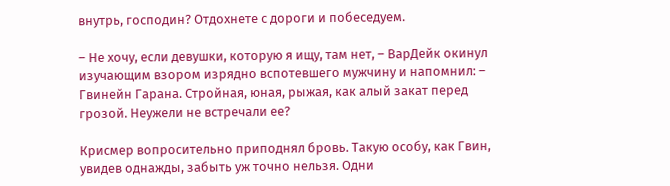внутрь, господин? Отдохнете с дороги и побеседуем.

– Не хочу, если девушки, которую я ищу, там нет, – ВарДейк окинул изучающим взором изрядно вспотевшего мужчину и напомнил: – Гвинейн Гарана. Стройная, юная, рыжая, как алый закат перед грозой. Неужели не встречали ее?

Крисмер вопросительно приподнял бровь. Такую особу, как Гвин, увидев однажды, забыть уж точно нельзя. Одни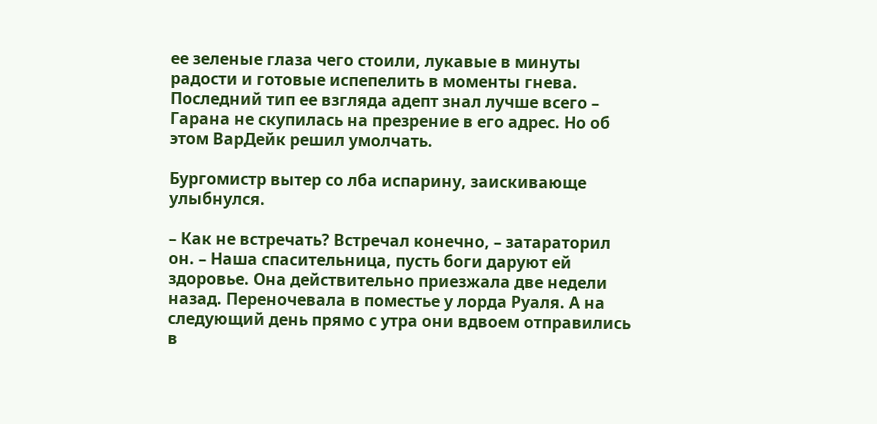ее зеленые глаза чего стоили, лукавые в минуты радости и готовые испепелить в моменты гнева. Последний тип ее взгляда адепт знал лучше всего – Гарана не скупилась на презрение в его адрес. Но об этом ВарДейк решил умолчать.

Бургомистр вытер со лба испарину, заискивающе улыбнулся.

– Как не встречать? Встречал конечно, – затараторил он. – Наша спасительница, пусть боги даруют ей здоровье. Она действительно приезжала две недели назад. Переночевала в поместье у лорда Руаля. А на следующий день прямо с утра они вдвоем отправились в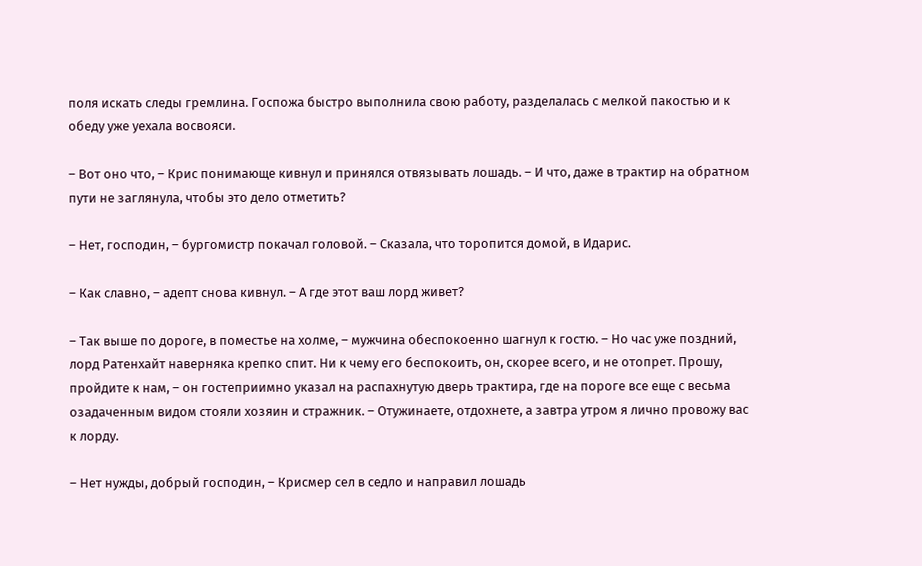поля искать следы гремлина. Госпожа быстро выполнила свою работу, разделалась с мелкой пакостью и к обеду уже уехала восвояси.

– Вот оно что, – Крис понимающе кивнул и принялся отвязывать лошадь. – И что, даже в трактир на обратном пути не заглянула, чтобы это дело отметить?

– Нет, господин, – бургомистр покачал головой. – Сказала, что торопится домой, в Идарис.

– Как славно, – адепт снова кивнул. – А где этот ваш лорд живет?

– Так выше по дороге, в поместье на холме, – мужчина обеспокоенно шагнул к гостю. – Но час уже поздний, лорд Ратенхайт наверняка крепко спит. Ни к чему его беспокоить, он, скорее всего, и не отопрет. Прошу, пройдите к нам, – он гостеприимно указал на распахнутую дверь трактира, где на пороге все еще с весьма озадаченным видом стояли хозяин и стражник. – Отужинаете, отдохнете, а завтра утром я лично провожу вас к лорду.

– Нет нужды, добрый господин, – Крисмер сел в седло и направил лошадь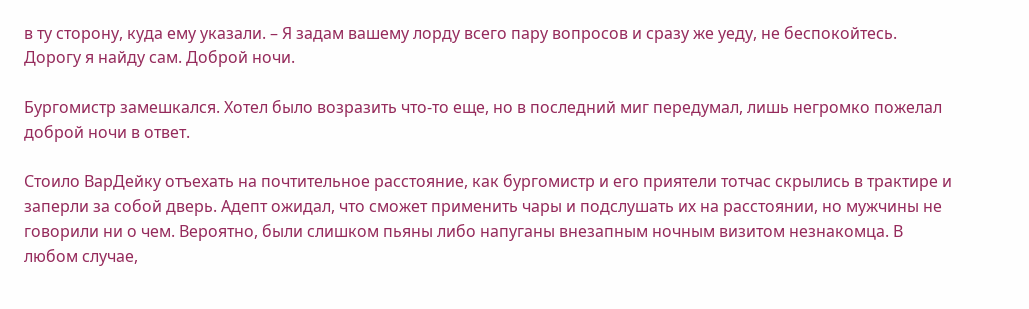в ту сторону, куда ему указали. – Я задам вашему лорду всего пару вопросов и сразу же уеду, не беспокойтесь. Дорогу я найду сам. Доброй ночи.

Бургомистр замешкался. Хотел было возразить что-то еще, но в последний миг передумал, лишь негромко пожелал доброй ночи в ответ.

Стоило ВарДейку отъехать на почтительное расстояние, как бургомистр и его приятели тотчас скрылись в трактире и заперли за собой дверь. Адепт ожидал, что сможет применить чары и подслушать их на расстоянии, но мужчины не говорили ни о чем. Вероятно, были слишком пьяны либо напуганы внезапным ночным визитом незнакомца. В любом случае,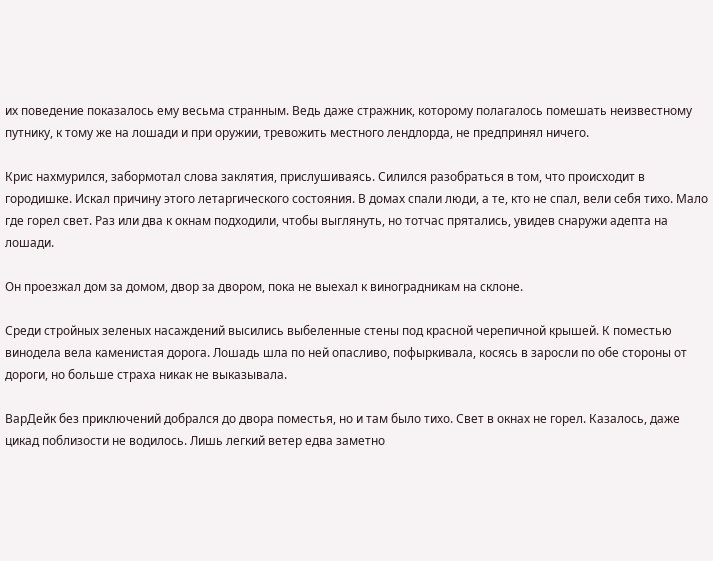их поведение показалось ему весьма странным. Ведь даже стражник, которому полагалось помешать неизвестному путнику, к тому же на лошади и при оружии, тревожить местного лендлорда, не предпринял ничего.

Крис нахмурился, забормотал слова заклятия, прислушиваясь. Силился разобраться в том, что происходит в городишке. Искал причину этого летаргического состояния. В домах спали люди, а те, кто не спал, вели себя тихо. Мало где горел свет. Раз или два к окнам подходили, чтобы выглянуть, но тотчас прятались, увидев снаружи адепта на лошади.

Он проезжал дом за домом, двор за двором, пока не выехал к виноградникам на склоне.

Среди стройных зеленых насаждений высились выбеленные стены под красной черепичной крышей. К поместью винодела вела каменистая дорога. Лошадь шла по ней опасливо, пофыркивала, косясь в заросли по обе стороны от дороги, но больше страха никак не выказывала.

ВарДейк без приключений добрался до двора поместья, но и там было тихо. Свет в окнах не горел. Казалось, даже цикад поблизости не водилось. Лишь легкий ветер едва заметно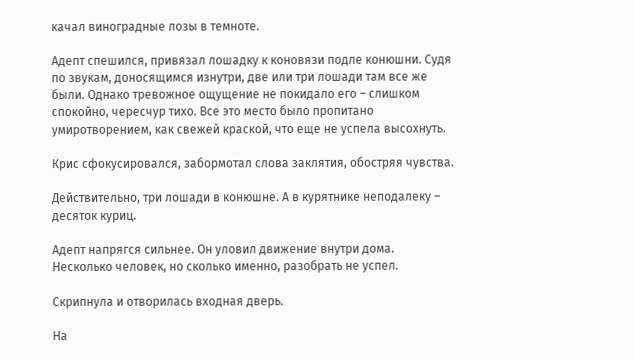качал виноградные лозы в темноте.

Адепт спешился, привязал лошадку к коновязи подле конюшни. Судя по звукам, доносящимся изнутри, две или три лошади там все же были. Однако тревожное ощущение не покидало его – слишком спокойно, чересчур тихо. Все это место было пропитано умиротворением, как свежей краской, что еще не успела высохнуть.

Крис сфокусировался, забормотал слова заклятия, обостряя чувства.

Действительно, три лошади в конюшне. А в курятнике неподалеку – десяток куриц.

Адепт напрягся сильнее. Он уловил движение внутри дома. Несколько человек, но сколько именно, разобрать не успел.

Скрипнула и отворилась входная дверь.

На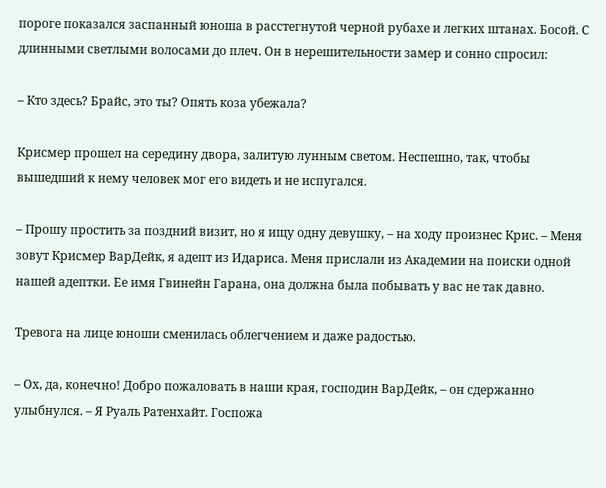пороге показался заспанный юноша в расстегнутой черной рубахе и легких штанах. Босой. С длинными светлыми волосами до плеч. Он в нерешительности замер и сонно спросил:

– Кто здесь? Брайс, это ты? Опять коза убежала?

Крисмер прошел на середину двора, залитую лунным светом. Неспешно, так, чтобы вышедший к нему человек мог его видеть и не испугался.

– Прошу простить за поздний визит, но я ищу одну девушку, – на ходу произнес Крис. – Меня зовут Крисмер ВарДейк, я адепт из Идариса. Меня прислали из Академии на поиски одной нашей адептки. Ее имя Гвинейн Гарана, она должна была побывать у вас не так давно.

Тревога на лице юноши сменилась облегчением и даже радостью.

– Ох, да, конечно! Добро пожаловать в наши края, господин ВарДейк, – он сдержанно улыбнулся. – Я Руаль Ратенхайт. Госпожа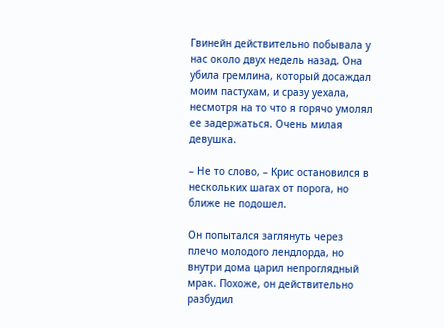Гвинейн действительно побывала у нас около двух недель назад. Она убила гремлина, который досаждал моим пастухам, и сразу уехала, несмотря на то что я горячо умолял ее задержаться. Очень милая девушка.

– Не то слово, – Крис остановился в нескольких шагах от порога, но ближе не подошел.

Он попытался заглянуть через плечо молодого лендлорда, но внутри дома царил непроглядный мрак. Похоже, он действительно разбудил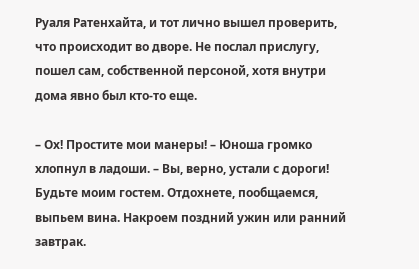Руаля Ратенхайта, и тот лично вышел проверить, что происходит во дворе. Не послал прислугу, пошел сам, собственной персоной, хотя внутри дома явно был кто-то еще.

– Ох! Простите мои манеры! – Юноша громко хлопнул в ладоши. – Вы, верно, устали с дороги! Будьте моим гостем. Отдохнете, пообщаемся, выпьем вина. Накроем поздний ужин или ранний завтрак.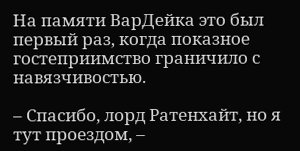На памяти ВарДейка это был первый раз, когда показное гостеприимство граничило с навязчивостью.

– Спасибо, лорд Ратенхайт, но я тут проездом, –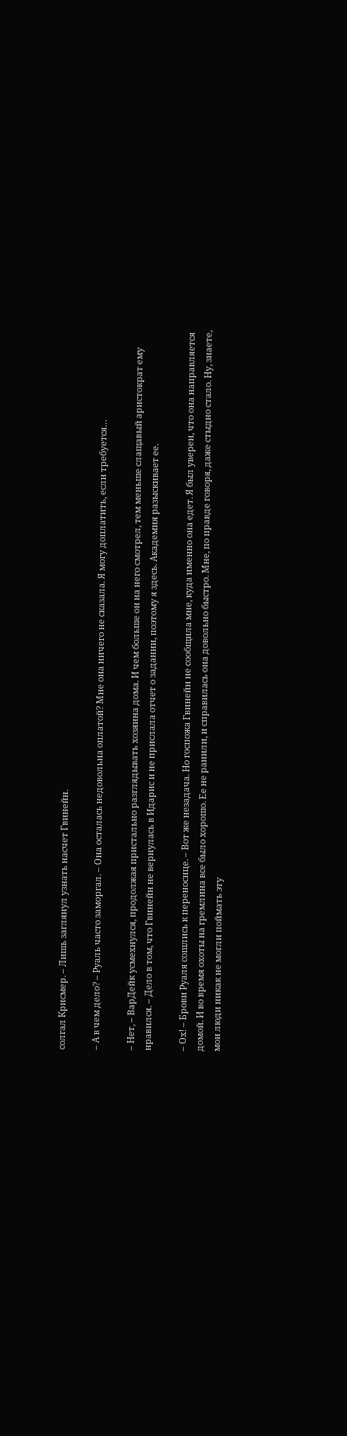солгал Крисмер. – Лишь заглянул узнать насчет Гвинейн.

– А в чем дело? – Руаль часто заморгал. – Она осталась недовольна оплатой? Мне она ничего не сказала. Я могу доплатить, если требуется…

– Нет, – ВарДейк усмехнулся, продолжая пристально разглядывать хозяина дома. И чем больше он на него смотрел, тем меньше слащавый аристократ ему нравился. – Дело в том, что Гвинейн не вернулась в Идарис и не прислала отчет о задании, поэтому я здесь. Академия разыскивает ее.

– Ох! – Брови Руаля сошлись к переносице. – Вот же незадача. Но госпожа Гвинейн не сообщила мне, куда именно она едет. Я был уверен, что она направляется домой. И во время охоты на гремлина все было хорошо. Ее не ранили, и справилась она довольно быстро. Мне, по правде говоря, даже стыдно стало. Ну, знаете, мои люди никак не могли поймать эту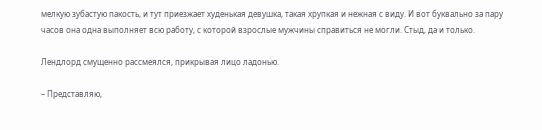мелкую зубастую пакость, и тут приезжает худенькая девушка, такая хрупкая и нежная с виду. И вот буквально за пару часов она одна выполняет всю работу, с которой взрослые мужчины справиться не могли. Стыд, да и только.

Лендлорд смущенно рассмеялся, прикрывая лицо ладонью.

– Представляю,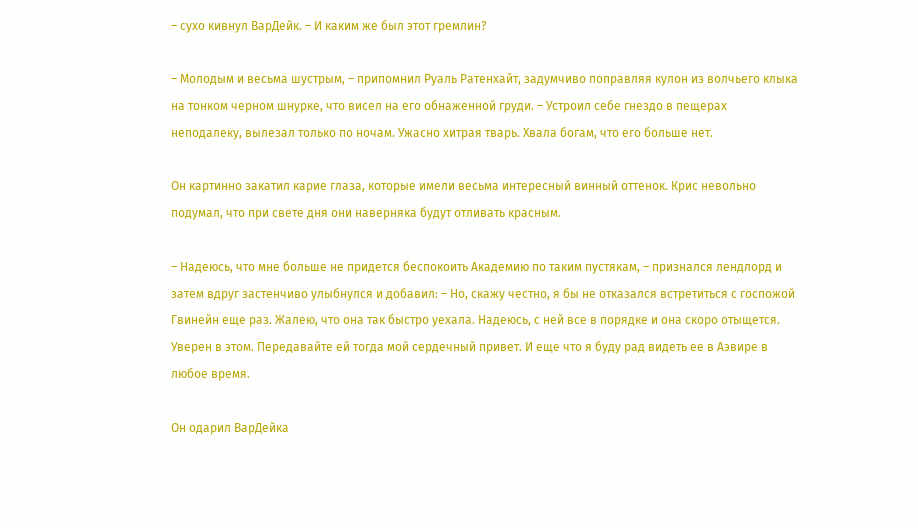– сухо кивнул ВарДейк. – И каким же был этот гремлин?

– Молодым и весьма шустрым, – припомнил Руаль Ратенхайт, задумчиво поправляя кулон из волчьего клыка на тонком черном шнурке, что висел на его обнаженной груди. – Устроил себе гнездо в пещерах неподалеку, вылезал только по ночам. Ужасно хитрая тварь. Хвала богам, что его больше нет.

Он картинно закатил карие глаза, которые имели весьма интересный винный оттенок. Крис невольно подумал, что при свете дня они наверняка будут отливать красным.

– Надеюсь, что мне больше не придется беспокоить Академию по таким пустякам, – признался лендлорд и затем вдруг застенчиво улыбнулся и добавил: – Но, скажу честно, я бы не отказался встретиться с госпожой Гвинейн еще раз. Жалею, что она так быстро уехала. Надеюсь, с ней все в порядке и она скоро отыщется. Уверен в этом. Передавайте ей тогда мой сердечный привет. И еще что я буду рад видеть ее в Аэвире в любое время.

Он одарил ВарДейка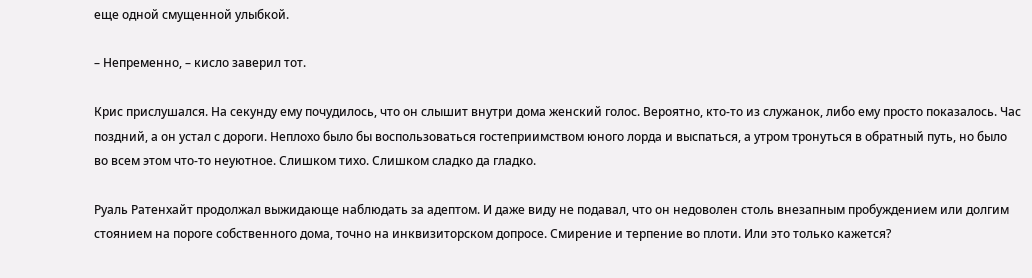еще одной смущенной улыбкой.

– Непременно, – кисло заверил тот.

Крис прислушался. На секунду ему почудилось, что он слышит внутри дома женский голос. Вероятно, кто-то из служанок, либо ему просто показалось. Час поздний, а он устал с дороги. Неплохо было бы воспользоваться гостеприимством юного лорда и выспаться, а утром тронуться в обратный путь, но было во всем этом что-то неуютное. Слишком тихо. Слишком сладко да гладко.

Руаль Ратенхайт продолжал выжидающе наблюдать за адептом. И даже виду не подавал, что он недоволен столь внезапным пробуждением или долгим стоянием на пороге собственного дома, точно на инквизиторском допросе. Смирение и терпение во плоти. Или это только кажется?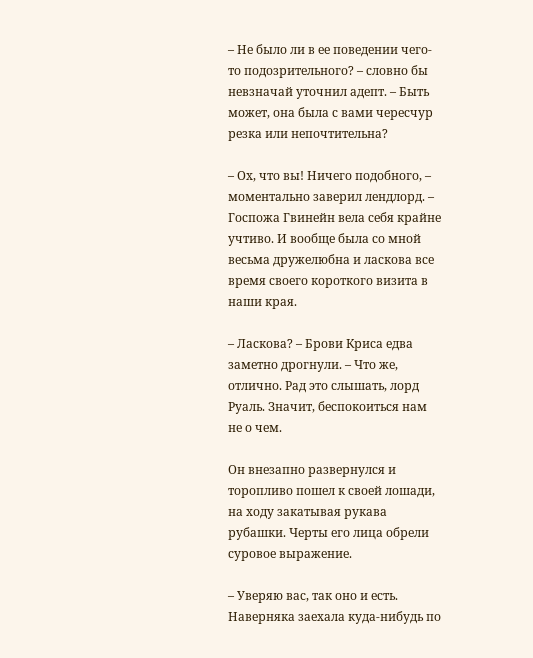– Не было ли в ее поведении чего-то подозрительного? – словно бы невзначай уточнил адепт. – Быть может, она была с вами чересчур резка или непочтительна?

– Ох, что вы! Ничего подобного, – моментально заверил лендлорд. – Госпожа Гвинейн вела себя крайне учтиво. И вообще была со мной весьма дружелюбна и ласкова все время своего короткого визита в наши края.

– Ласкова? – Брови Криса едва заметно дрогнули. – Что же, отлично. Рад это слышать, лорд Руаль. Значит, беспокоиться нам не о чем.

Он внезапно развернулся и торопливо пошел к своей лошади, на ходу закатывая рукава рубашки. Черты его лица обрели суровое выражение.

– Уверяю вас, так оно и есть. Наверняка заехала куда-нибудь по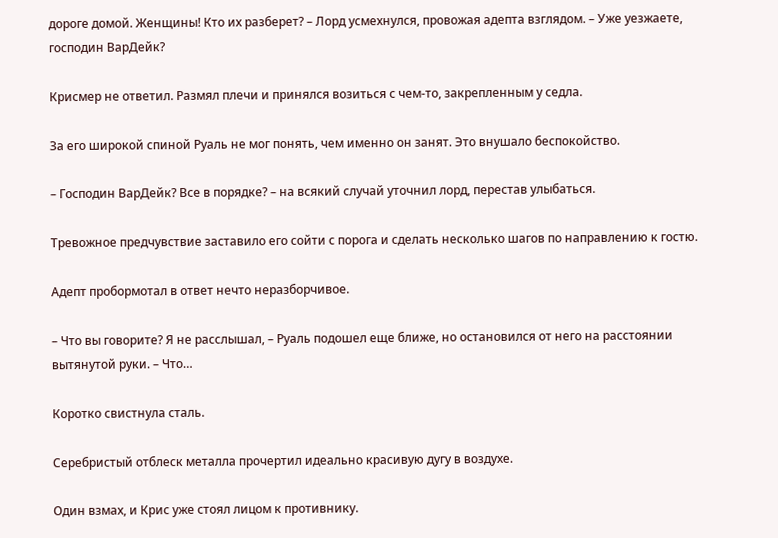дороге домой. Женщины! Кто их разберет? – Лорд усмехнулся, провожая адепта взглядом. – Уже уезжаете, господин ВарДейк?

Крисмер не ответил. Размял плечи и принялся возиться с чем-то, закрепленным у седла.

За его широкой спиной Руаль не мог понять, чем именно он занят. Это внушало беспокойство.

– Господин ВарДейк? Все в порядке? – на всякий случай уточнил лорд, перестав улыбаться.

Тревожное предчувствие заставило его сойти с порога и сделать несколько шагов по направлению к гостю.

Адепт пробормотал в ответ нечто неразборчивое.

– Что вы говорите? Я не расслышал, – Руаль подошел еще ближе, но остановился от него на расстоянии вытянутой руки. – Что…

Коротко свистнула сталь.

Серебристый отблеск металла прочертил идеально красивую дугу в воздухе.

Один взмах, и Крис уже стоял лицом к противнику.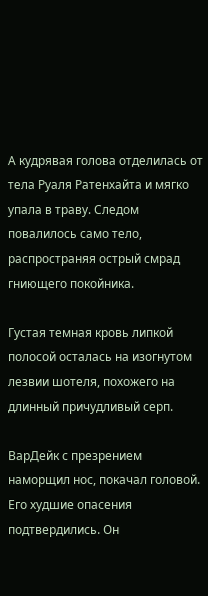А кудрявая голова отделилась от тела Руаля Ратенхайта и мягко упала в траву. Следом повалилось само тело, распространяя острый смрад гниющего покойника.

Густая темная кровь липкой полосой осталась на изогнутом лезвии шотеля, похожего на длинный причудливый серп.

ВарДейк с презрением наморщил нос, покачал головой. Его худшие опасения подтвердились. Он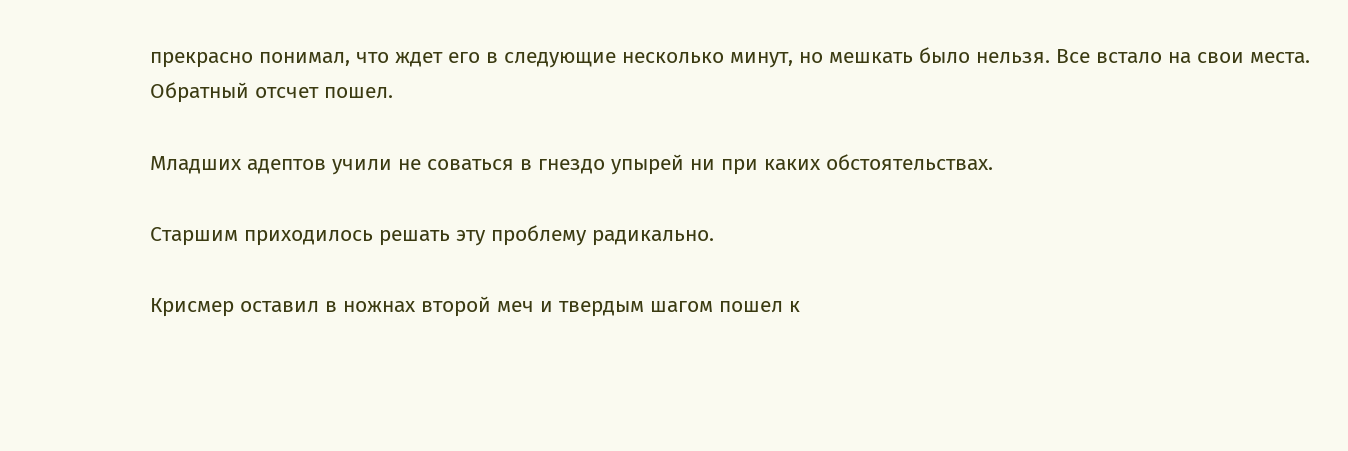прекрасно понимал, что ждет его в следующие несколько минут, но мешкать было нельзя. Все встало на свои места. Обратный отсчет пошел.

Младших адептов учили не соваться в гнездо упырей ни при каких обстоятельствах.

Старшим приходилось решать эту проблему радикально.

Крисмер оставил в ножнах второй меч и твердым шагом пошел к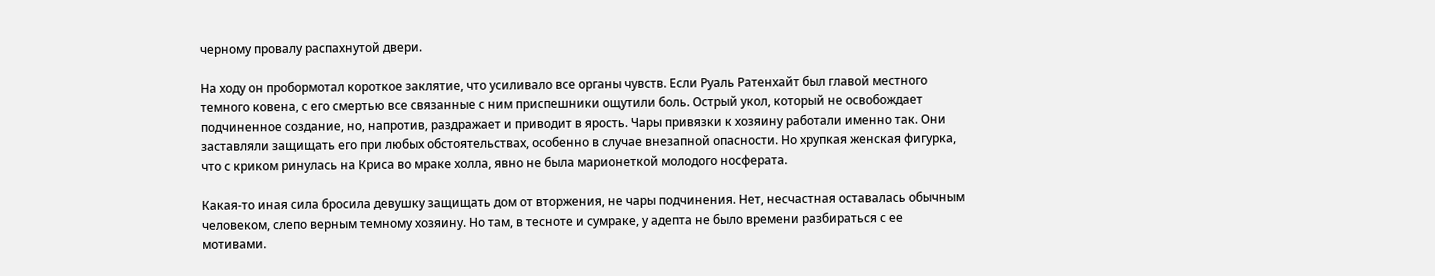черному провалу распахнутой двери.

На ходу он пробормотал короткое заклятие, что усиливало все органы чувств. Если Руаль Ратенхайт был главой местного темного ковена, с его смертью все связанные с ним приспешники ощутили боль. Острый укол, который не освобождает подчиненное создание, но, напротив, раздражает и приводит в ярость. Чары привязки к хозяину работали именно так. Они заставляли защищать его при любых обстоятельствах, особенно в случае внезапной опасности. Но хрупкая женская фигурка, что с криком ринулась на Криса во мраке холла, явно не была марионеткой молодого носферата.

Какая-то иная сила бросила девушку защищать дом от вторжения, не чары подчинения. Нет, несчастная оставалась обычным человеком, слепо верным темному хозяину. Но там, в тесноте и сумраке, у адепта не было времени разбираться с ее мотивами.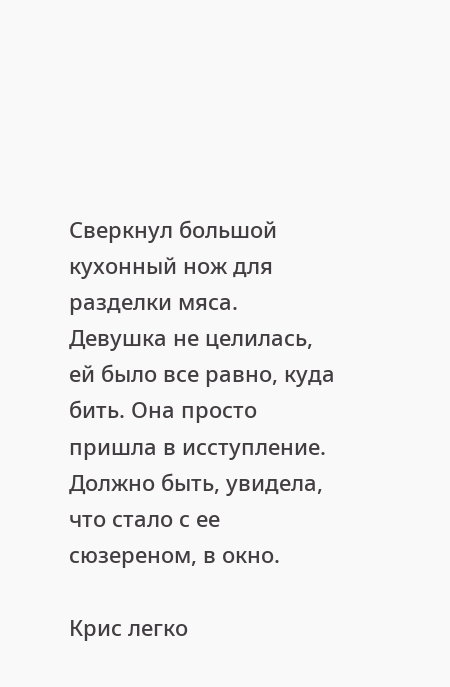Сверкнул большой кухонный нож для разделки мяса. Девушка не целилась, ей было все равно, куда бить. Она просто пришла в исступление. Должно быть, увидела, что стало с ее сюзереном, в окно.

Крис легко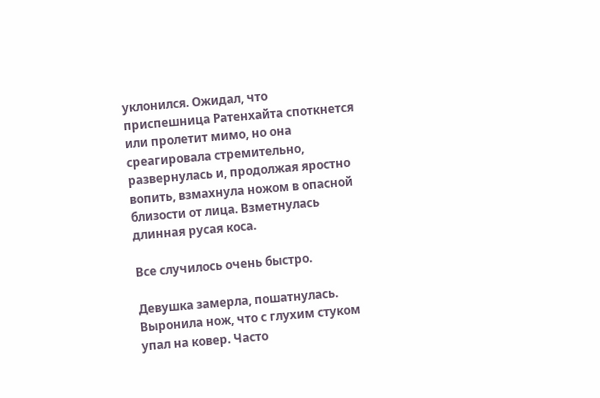уклонился. Ожидал, что приспешница Ратенхайта споткнется или пролетит мимо, но она среагировала стремительно, развернулась и, продолжая яростно вопить, взмахнула ножом в опасной близости от лица. Взметнулась длинная русая коса.

Все случилось очень быстро.

Девушка замерла, пошатнулась. Выронила нож, что с глухим стуком упал на ковер. Часто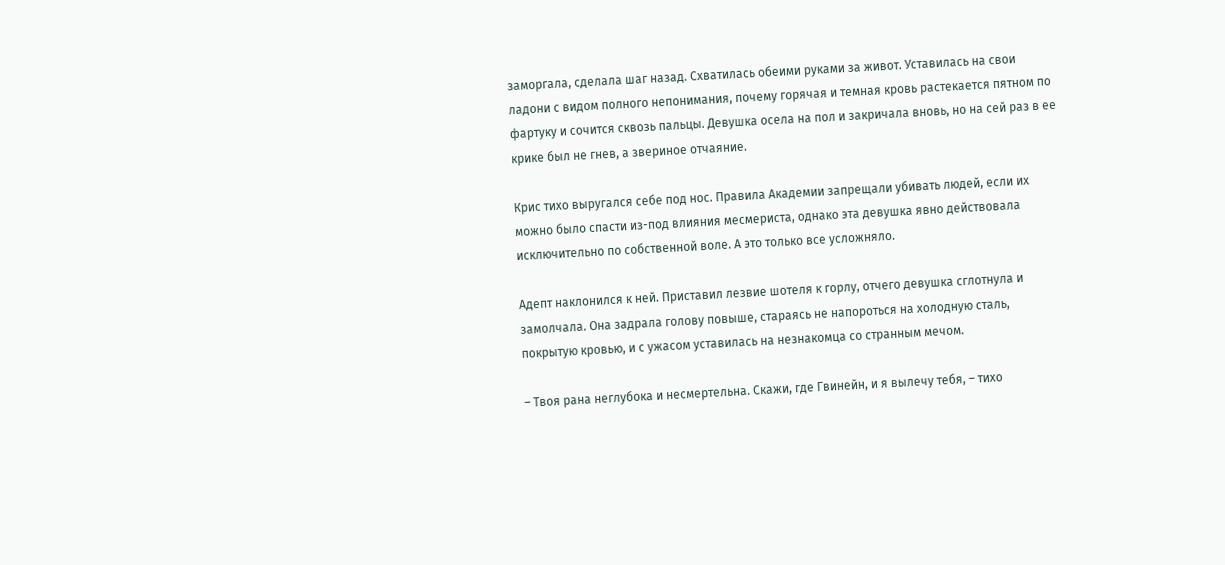заморгала, сделала шаг назад. Схватилась обеими руками за живот. Уставилась на свои ладони с видом полного непонимания, почему горячая и темная кровь растекается пятном по фартуку и сочится сквозь пальцы. Девушка осела на пол и закричала вновь, но на сей раз в ее крике был не гнев, а звериное отчаяние.

Крис тихо выругался себе под нос. Правила Академии запрещали убивать людей, если их можно было спасти из-под влияния месмериста, однако эта девушка явно действовала исключительно по собственной воле. А это только все усложняло.

Адепт наклонился к ней. Приставил лезвие шотеля к горлу, отчего девушка сглотнула и замолчала. Она задрала голову повыше, стараясь не напороться на холодную сталь, покрытую кровью, и с ужасом уставилась на незнакомца со странным мечом.

– Твоя рана неглубока и несмертельна. Скажи, где Гвинейн, и я вылечу тебя, – тихо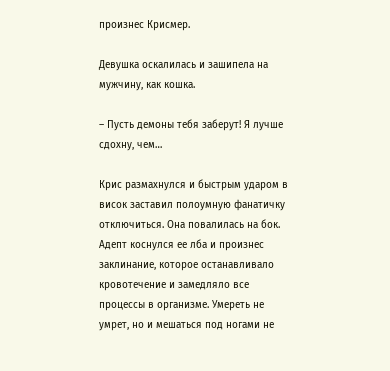произнес Крисмер.

Девушка оскалилась и зашипела на мужчину, как кошка.

– Пусть демоны тебя заберут! Я лучше сдохну, чем…

Крис размахнулся и быстрым ударом в висок заставил полоумную фанатичку отключиться. Она повалилась на бок. Адепт коснулся ее лба и произнес заклинание, которое останавливало кровотечение и замедляло все процессы в организме. Умереть не умрет, но и мешаться под ногами не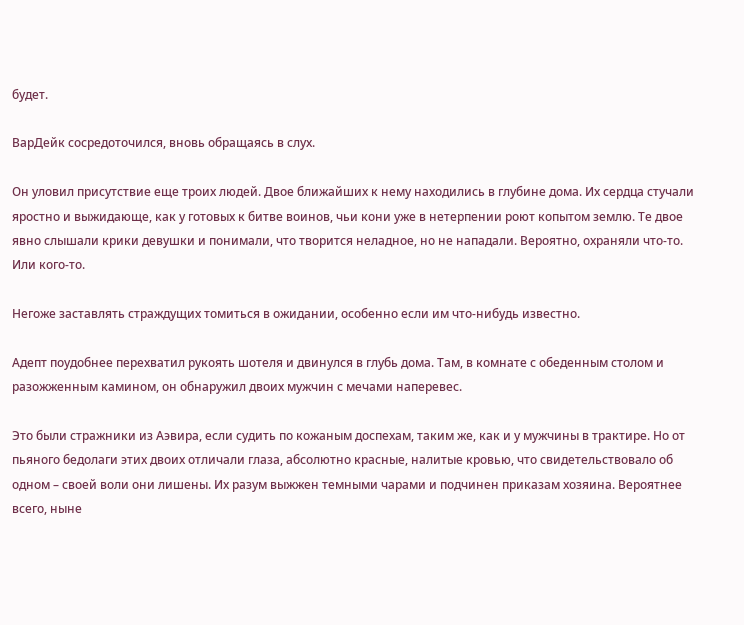будет.

ВарДейк сосредоточился, вновь обращаясь в слух.

Он уловил присутствие еще троих людей. Двое ближайших к нему находились в глубине дома. Их сердца стучали яростно и выжидающе, как у готовых к битве воинов, чьи кони уже в нетерпении роют копытом землю. Те двое явно слышали крики девушки и понимали, что творится неладное, но не нападали. Вероятно, охраняли что-то. Или кого-то.

Негоже заставлять страждущих томиться в ожидании, особенно если им что-нибудь известно.

Адепт поудобнее перехватил рукоять шотеля и двинулся в глубь дома. Там, в комнате с обеденным столом и разожженным камином, он обнаружил двоих мужчин с мечами наперевес.

Это были стражники из Аэвира, если судить по кожаным доспехам, таким же, как и у мужчины в трактире. Но от пьяного бедолаги этих двоих отличали глаза, абсолютно красные, налитые кровью, что свидетельствовало об одном – своей воли они лишены. Их разум выжжен темными чарами и подчинен приказам хозяина. Вероятнее всего, ныне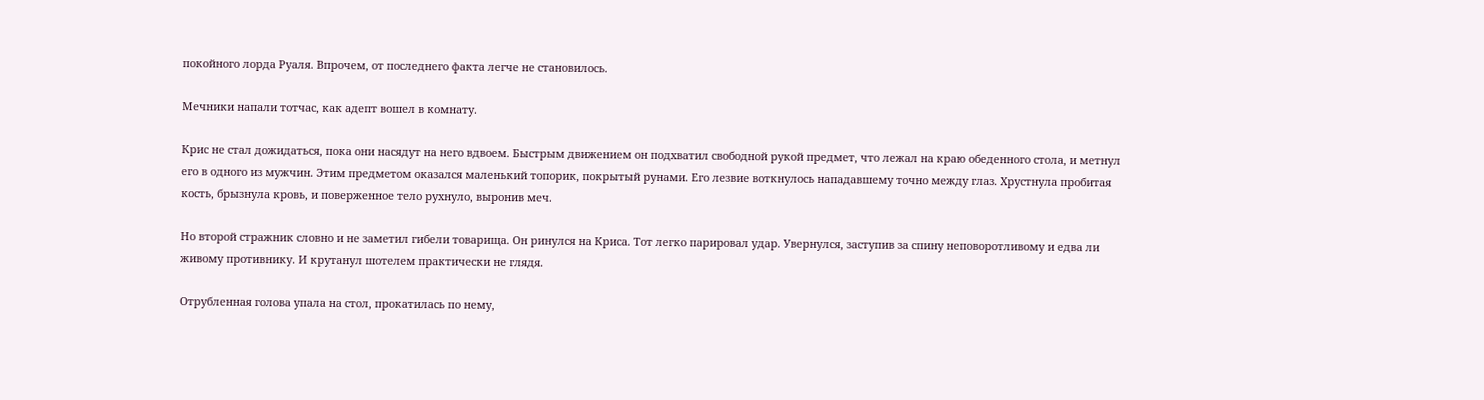покойного лорда Руаля. Впрочем, от последнего факта легче не становилось.

Мечники напали тотчас, как адепт вошел в комнату.

Крис не стал дожидаться, пока они насядут на него вдвоем. Быстрым движением он подхватил свободной рукой предмет, что лежал на краю обеденного стола, и метнул его в одного из мужчин. Этим предметом оказался маленький топорик, покрытый рунами. Его лезвие воткнулось нападавшему точно между глаз. Хрустнула пробитая кость, брызнула кровь, и поверженное тело рухнуло, выронив меч.

Но второй стражник словно и не заметил гибели товарища. Он ринулся на Криса. Тот легко парировал удар. Увернулся, заступив за спину неповоротливому и едва ли живому противнику. И крутанул шотелем практически не глядя.

Отрубленная голова упала на стол, прокатилась по нему,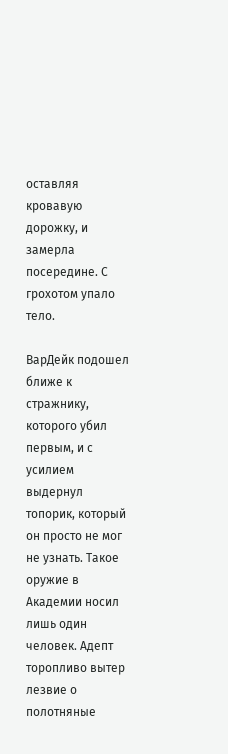оставляя кровавую дорожку, и замерла посередине. С грохотом упало тело.

ВарДейк подошел ближе к стражнику, которого убил первым, и с усилием выдернул топорик, который он просто не мог не узнать. Такое оружие в Академии носил лишь один человек. Адепт торопливо вытер лезвие о полотняные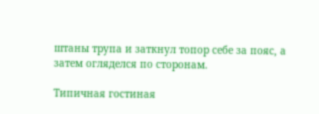штаны трупа и заткнул топор себе за пояс, а затем огляделся по сторонам.

Типичная гостиная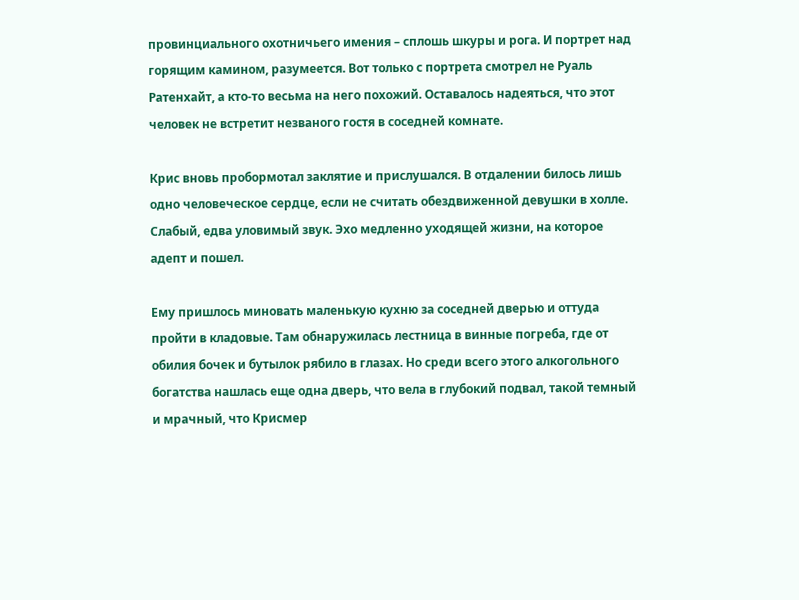провинциального охотничьего имения – сплошь шкуры и рога. И портрет над горящим камином, разумеется. Вот только с портрета смотрел не Руаль Ратенхайт, а кто-то весьма на него похожий. Оставалось надеяться, что этот человек не встретит незваного гостя в соседней комнате.

Крис вновь пробормотал заклятие и прислушался. В отдалении билось лишь одно человеческое сердце, если не считать обездвиженной девушки в холле. Слабый, едва уловимый звук. Эхо медленно уходящей жизни, на которое адепт и пошел.

Ему пришлось миновать маленькую кухню за соседней дверью и оттуда пройти в кладовые. Там обнаружилась лестница в винные погреба, где от обилия бочек и бутылок рябило в глазах. Но среди всего этого алкогольного богатства нашлась еще одна дверь, что вела в глубокий подвал, такой темный и мрачный, что Крисмер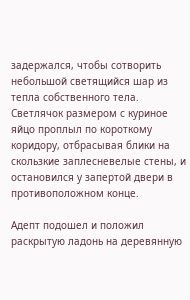задержался, чтобы сотворить небольшой светящийся шар из тепла собственного тела. Светлячок размером с куриное яйцо проплыл по короткому коридору, отбрасывая блики на скользкие заплесневелые стены, и остановился у запертой двери в противоположном конце.

Адепт подошел и положил раскрытую ладонь на деревянную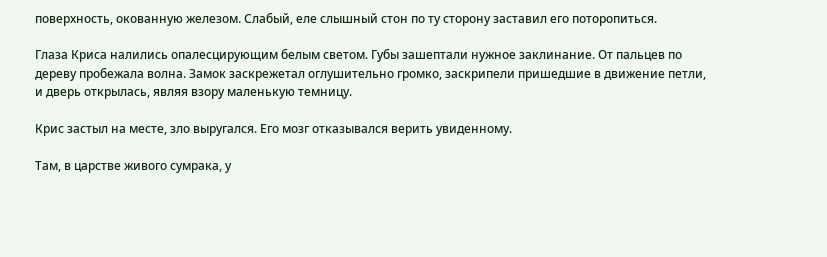поверхность, окованную железом. Слабый, еле слышный стон по ту сторону заставил его поторопиться.

Глаза Криса налились опалесцирующим белым светом. Губы зашептали нужное заклинание. От пальцев по дереву пробежала волна. Замок заскрежетал оглушительно громко, заскрипели пришедшие в движение петли, и дверь открылась, являя взору маленькую темницу.

Крис застыл на месте, зло выругался. Его мозг отказывался верить увиденному.

Там, в царстве живого сумрака, у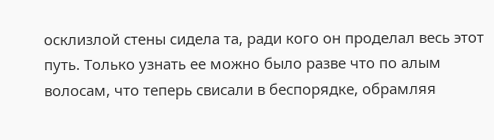осклизлой стены сидела та, ради кого он проделал весь этот путь. Только узнать ее можно было разве что по алым волосам, что теперь свисали в беспорядке, обрамляя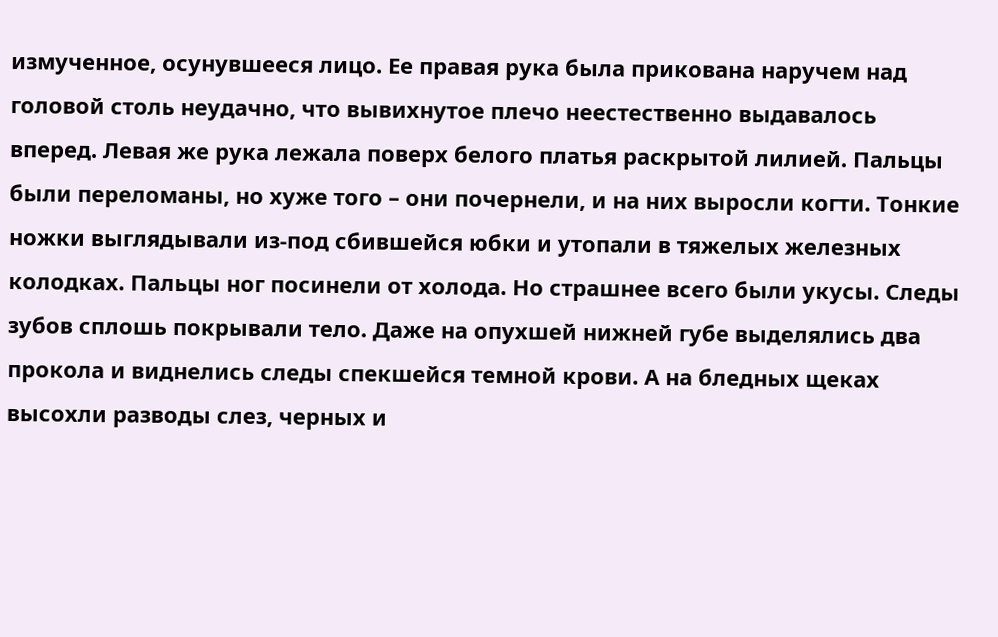измученное, осунувшееся лицо. Ее правая рука была прикована наручем над головой столь неудачно, что вывихнутое плечо неестественно выдавалось вперед. Левая же рука лежала поверх белого платья раскрытой лилией. Пальцы были переломаны, но хуже того – они почернели, и на них выросли когти. Тонкие ножки выглядывали из-под сбившейся юбки и утопали в тяжелых железных колодках. Пальцы ног посинели от холода. Но страшнее всего были укусы. Следы зубов сплошь покрывали тело. Даже на опухшей нижней губе выделялись два прокола и виднелись следы спекшейся темной крови. А на бледных щеках высохли разводы слез, черных и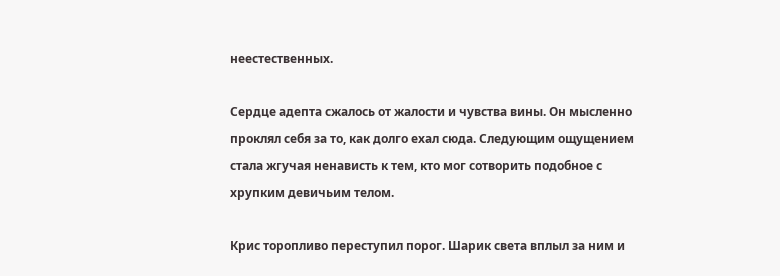неестественных.

Сердце адепта сжалось от жалости и чувства вины. Он мысленно проклял себя за то, как долго ехал сюда. Следующим ощущением стала жгучая ненависть к тем, кто мог сотворить подобное с хрупким девичьим телом.

Крис торопливо переступил порог. Шарик света вплыл за ним и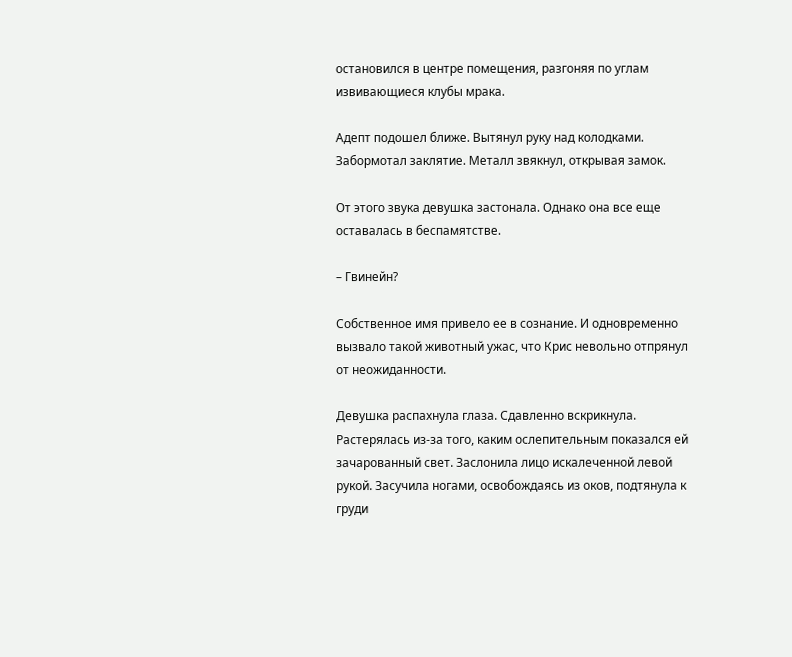остановился в центре помещения, разгоняя по углам извивающиеся клубы мрака.

Адепт подошел ближе. Вытянул руку над колодками. Забормотал заклятие. Металл звякнул, открывая замок.

От этого звука девушка застонала. Однако она все еще оставалась в беспамятстве.

– Гвинейн?

Собственное имя привело ее в сознание. И одновременно вызвало такой животный ужас, что Крис невольно отпрянул от неожиданности.

Девушка распахнула глаза. Сдавленно вскрикнула. Растерялась из-за того, каким ослепительным показался ей зачарованный свет. Заслонила лицо искалеченной левой рукой. Засучила ногами, освобождаясь из оков, подтянула к груди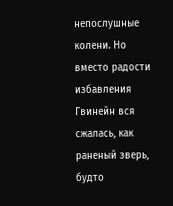непослушные колени. Но вместо радости избавления Гвинейн вся сжалась, как раненый зверь, будто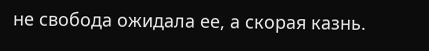не свобода ожидала ее, а скорая казнь.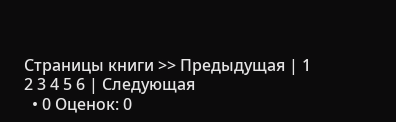Страницы книги >> Предыдущая | 1 2 3 4 5 6 | Следующая
  • 0 Оценок: 0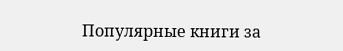Популярные книги за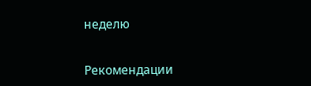неделю


Рекомендации